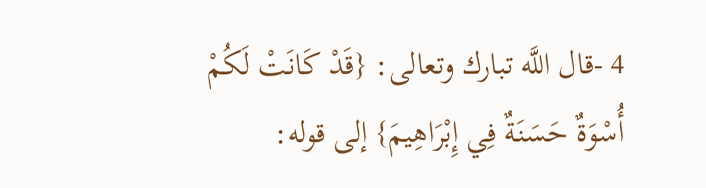4 -قال اللَّه تبارك وتعالى: {قَدْ كَانَتْ لَكُمْ أُسْوَةٌ حَسَنَةٌ فِي إِبْرَاهِيمَ} إلى قوله: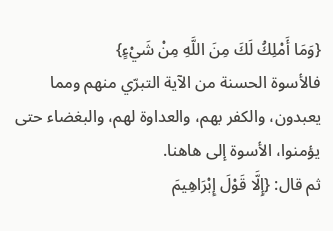{وَمَا أَمْلِكُ لَكَ مِنَ اللَّهِ مِنْ شَيْءٍ}
فالأسوة الحسنة من الآية التبرّي منهم ومما يعبدون، والكفر بهم، والعداوة لهم، والبغضاء حتى يؤمنوا، الأسوة إلى هاهنا.
ثم قال: {إِلَّا قَوْلَ إِبْرَاهِيمَ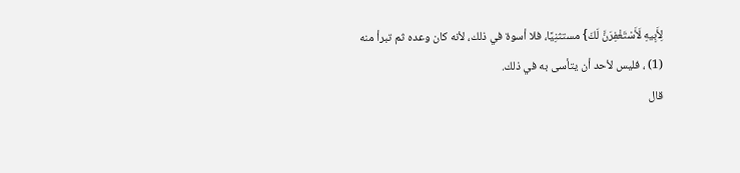لِأَبِيهِ لَأَسْتَغْفِرَنَّ لَكَ} مستثنِيًا، فلا أسوة في ذلك، لأنه كان وعده ثم تبرأ منه (1) ، فليس لأحد أن يتأسى به في ذلك.
قال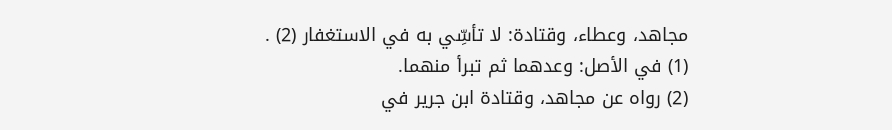مجاهد، وعطاء، وقتادة: لا تأسِّي به في الاستغفار (2) .
(1) في الأصل: وعدهما ثم تبرأ منهما.
(2) رواه عن مجاهد، وقتادة ابن جرير في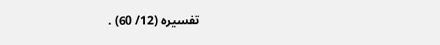تفسيره (12/ 60) .